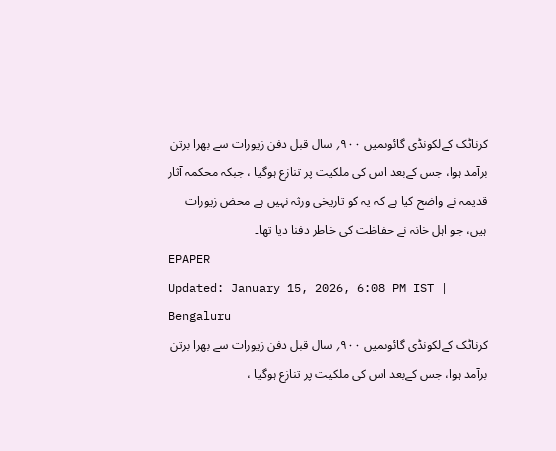کرناٹک کےلکونڈی گائوںمیں ۹۰۰؍ سال قبل دفن زیورات سے بھرا برتن برآمد ہوا، جس کےبعد اس کی ملکیت پر تنازع ہوگیا ، جبکہ محکمہ آثار قدیمہ نے واضح کیا ہے کہ یہ کو تاریخی ورثہ نہیں ہے محض زیورات ہیں، جو اہل خانہ نے حفاظت کی خاطر دفنا دیا تھا۔
EPAPER
Updated: January 15, 2026, 6:08 PM IST | Bengaluru
کرناٹک کےلکونڈی گائوںمیں ۹۰۰؍ سال قبل دفن زیورات سے بھرا برتن برآمد ہوا، جس کےبعد اس کی ملکیت پر تنازع ہوگیا ،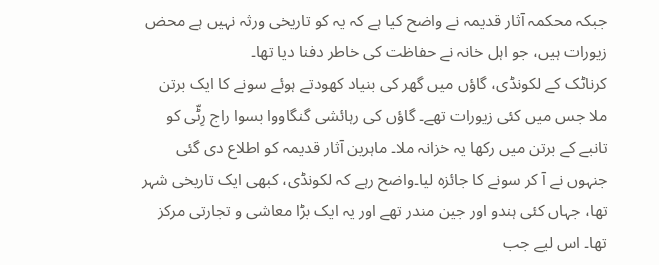جبکہ محکمہ آثار قدیمہ نے واضح کیا ہے کہ یہ کو تاریخی ورثہ نہیں ہے محض زیورات ہیں، جو اہل خانہ نے حفاظت کی خاطر دفنا دیا تھا۔
کرناٹک کے لکونڈی، گاؤں میں گھر کی بنیاد کھودتے ہوئے سونے کا ایک برتن ملا جس میں کئی زیورات تھے۔ گاؤں کی رہائشی گنگاووا بسوا راج رِٹّی کو تانبے کے برتن میں رکھا یہ خزانہ ملا۔ ماہرین آثار قدیمہ کو اطلاع دی گئی جنہوں نے آ کر سونے کا جائزہ لیا۔واضح رہے کہ لکونڈی، کبھی ایک تاریخی شہر تھا، جہاں کئی ہندو اور جین مندر تھے اور یہ ایک بڑا معاشی و تجارتی مرکز تھا۔ اس لیے جب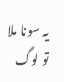یہ سونا ملا تو لوگ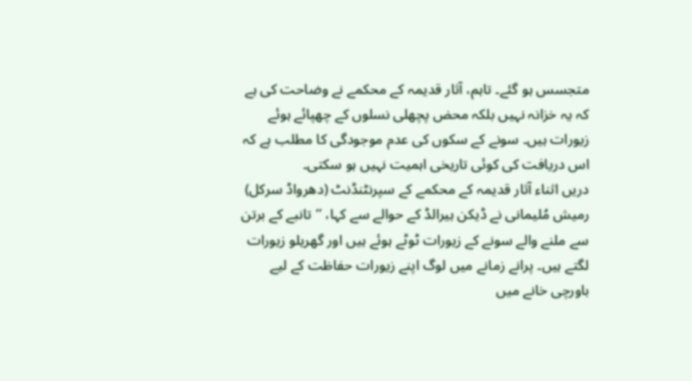متجسس ہو گئے۔ تاہم، آثار قدیمہ کے محکمے نے وضاحت کی ہے کہ یہ خزانہ نہیں بلکہ محض پچھلی نسلوں کے چھپائے ہوئے زیورات ہیں۔ سونے کے سکوں کی عدم موجودگی کا مطلب ہے کہ اس دریافت کی کوئی تاریخی اہمیت نہیں ہو سکتی۔
دریں اثناء آثار قدیمہ کے محکمے کے سپرنٹنڈنٹ (دھرواڈ سرکل) رمیش مُلیمانی نے ڈیکن ہیرالڈ کے حوالے سے کہا، ’’تانبے کے برتن سے ملنے والے سونے کے زیورات ٹوٹے ہوئے ہیں اور گھریلو زیورات لگتے ہیں۔ پرانے زمانے میں لوگ اپنے زیورات حفاظت کے لیے باورچی خانے میں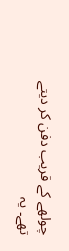چولھے کے قریب دفن کر دیتے تھے۔ یہ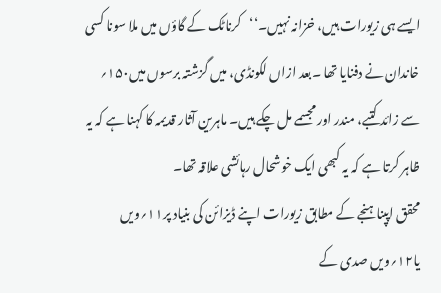ایسے ہی زیورات ہیں، خزانہ نہیں۔‘‘کرناٹک کے گاؤں میں ملا سونا کسی خاندان نے دفنایا تھا ۔بعد ازاں لکونڈی، میں گزشتہ برسوں میں۱۵۰؍ سے زائد کتبے، مندر اور مجسمے مل چکے ہیں۔ ماہرین آثار قدیمہ کا کہنا ہے کہ یہ ظاہر کرتا ہے کہ یہ کبھی ایک خوشحال رہائشی علاقہ تھا۔
محقق اپپنا ہنجے کے مطابق زیورات اپنے ڈیزائن کی بنیاد پر۱۱؍ویں یا۱۲؍ویں صدی کے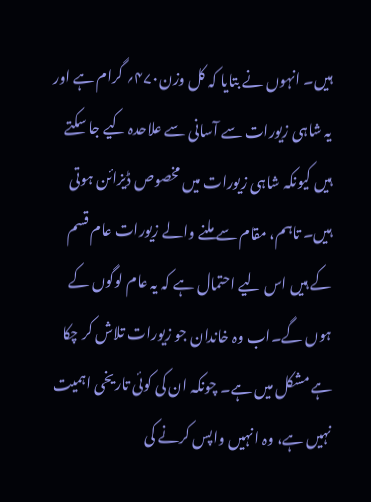ہیں۔ انہوں نے بتایا کہ کل وزن۴۷۰؍ گرام ہے اور یہ شاہی زیورات سے آسانی سے علاحدہ کیے جا سکتے ہیں کیونکہ شاہی زیورات میں مخصوص ڈیزائن ہوتی ہیں۔ تاہم، مقام سے ملنے والے زیورات عام قسم کے ہیں اس لیے احتمال ہے کہ یہ عام لوگوں کے ہوں گے۔اب وہ خاندان جو زیورات تلاش کر چکا ہے مشکل میں ہے۔ چونکہ ان کی کوئی تاریخی اہمیت نہیں ہے، وہ انہیں واپس کرنے کی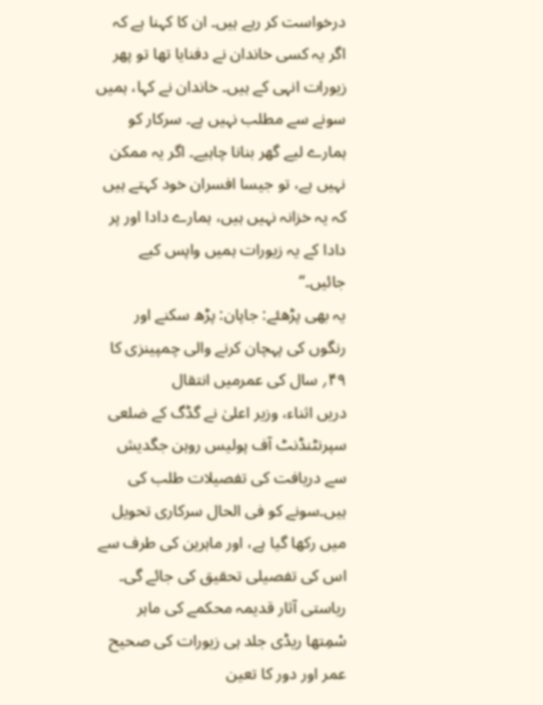درخواست کر رہے ہیں۔ ان کا کہنا ہے کہ اگر یہ کسی خاندان نے دفنایا تھا تو پھر زیورات انہی کے ہیں۔ خاندان نے کہا، ہمیں سونے سے مطلب نہیں ہے۔ سرکار کو ہمارے لیے گھر بنانا چاہیے۔ اگر یہ ممکن نہیں ہے، تو جیسا افسران خود کہتے ہیں کہ یہ خزانہ نہیں ہیں، ہمارے دادا اور پر دادا کے یہ زیورات ہمیں واپس کیے جائیں۔‘‘
یہ بھی پڑھئے: جاپان: پڑھ سکنے اور رنگوں کی پہچان کرنے والی چمپینزی کا ۴۹؍ سال کی عمرمیں انتقال
دریں اثناء، وزیر اعلیٰ نے گڈگ کے ضلعی سپرنٹنڈنٹ آف پولیس روہن جگدیش سے دریافت کی تفصیلات طلب کی ہیں۔سونے کو فی الحال سرکاری تحویل میں رکھا گیا ہے، اور ماہرین کی طرف سے اس کی تفصیلی تحقیق کی جائے گی۔ ریاستی آثار قدیمہ محکمے کی ماہر سْمِتھا ریڈی جلد ہی زیورات کی صحیح عمر اور دور کا تعین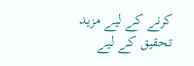کرنے کے لیے مزید تحقیق کے لیے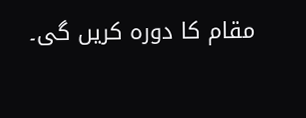مقام کا دورہ کریں گی۔